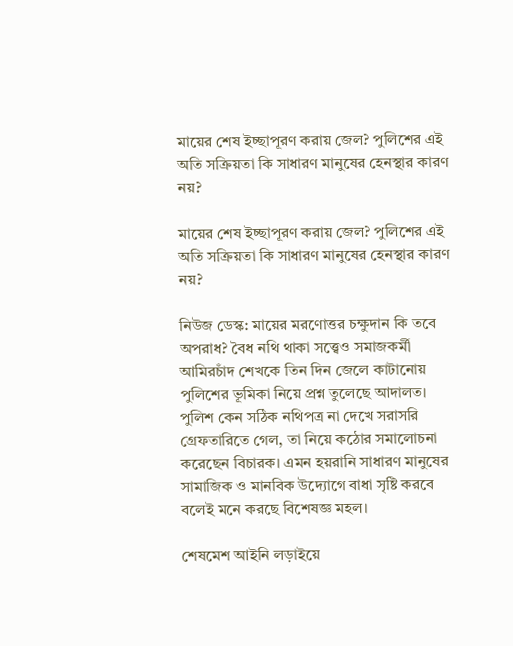মায়ের শেষ ইচ্ছাপূরণ করায় জেল? পুলিশের এই অতি সক্রিয়তা কি সাধারণ মানুষের হেনস্থার কারণ নয়?

মায়ের শেষ ইচ্ছাপূরণ করায় জেল? পুলিশের এই অতি সক্রিয়তা কি সাধারণ মানুষের হেনস্থার কারণ নয়?

নিউজ ডেস্ক: মায়ের মরণোত্তর চক্ষুদান কি তবে অপরাধ? বৈধ নথি থাকা সত্ত্বেও সমাজকর্মী আমিরচাঁদ শেখকে তিন দিন জেলে কাটানোয় পুলিশের ভূমিকা নিয়ে প্রশ্ন তুলেছে আদালত। পুলিশ কেন সঠিক নথিপত্র না দেখে সরাসরি গ্রেফতারিতে গেল, তা নিয়ে কঠোর সমালোচনা করেছেন বিচারক। এমন হয়রানি সাধারণ মানুষের সামাজিক ও মানবিক উদ্যোগে বাধা সৃষ্টি করবে বলেই মনে করছে বিশেষজ্ঞ মহল।

শেষমেশ আইনি লড়াইয়ে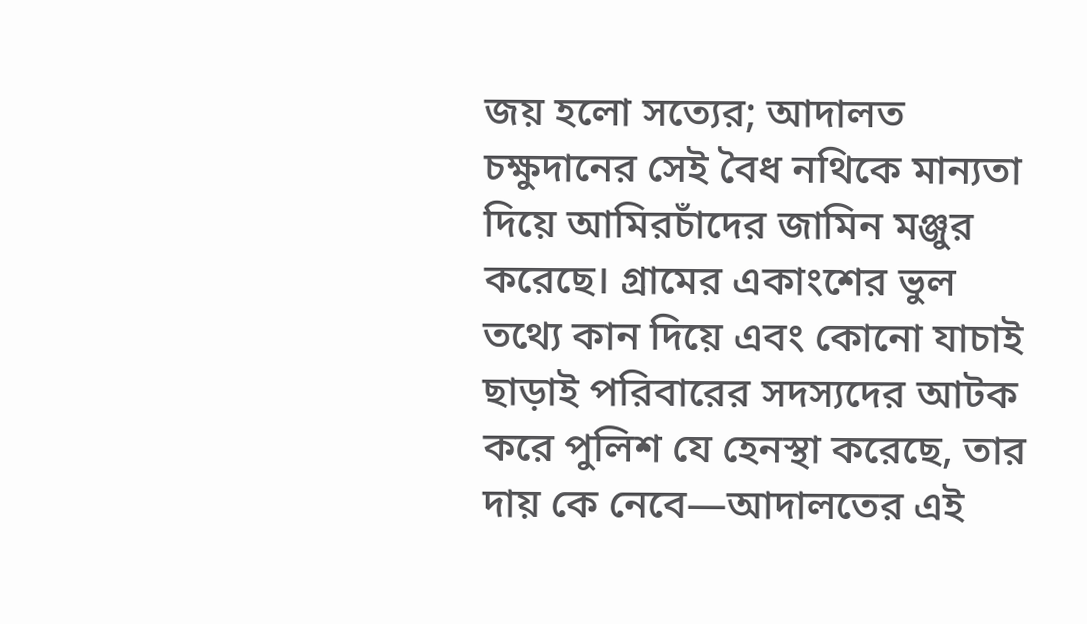জয় হলো সত্যের; আদালত চক্ষুদানের সেই বৈধ নথিকে মান্যতা দিয়ে আমিরচাঁদের জামিন মঞ্জুর করেছে। গ্রামের একাংশের ভুল তথ্যে কান দিয়ে এবং কোনো যাচাই ছাড়াই পরিবারের সদস্যদের আটক করে পুলিশ যে হেনস্থা করেছে, তার দায় কে নেবে—আদালতের এই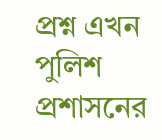প্রশ্ন এখন পুলিশ প্রশাসনের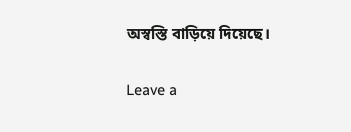অস্বস্তি বাড়িয়ে দিয়েছে।

Leave a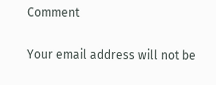Comment

Your email address will not be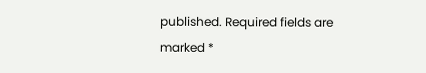published. Required fields are marked *